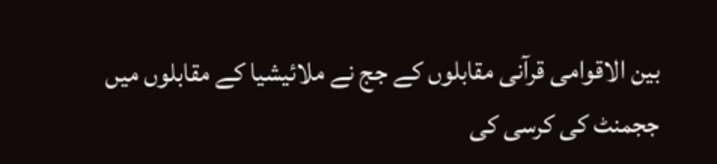بین الاقوامی قرآنی مقابلوں کے جج نے ملائیشیا کے مقابلوں میں ججمنٹ کی کرسی کی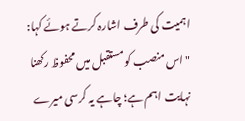اہمیت کی طرف اشارہ کرتے ہوئے کہا: "اس منصب کو مستقبل میں محفوظ رکھنا نہایت اہم ہے؛ چاہے یہ کرسی میرے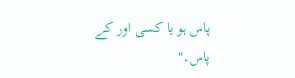پاس ہو یا کسی اور کے پاس۔"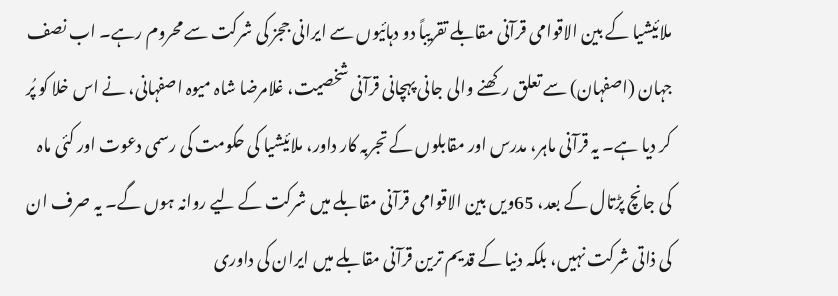ملائیشیا کے بین الاقوامی قرآنی مقابلے تقریباً دو دہائیوں سے ایرانی ججز کی شرکت سے محروم رہے۔ اب نصف جہان (اصفہان) سے تعلق رکھنے والی جانی پہچانی قرآنی شخصیت، غلامرضا شاہ میوہ اصفہانی، نے اس خلا کو پُر کر دیا ہے۔ یہ قرآنی ماہر، مدرس اور مقابلوں کے تجربہ کار داور، ملائیشیا کی حکومت کی رسمی دعوت اور کئی ماہ کی جانچ پڑتال کے بعد، 65ویں بین الاقوامی قرآنی مقابلے میں شرکت کے لیے روانہ ہوں گے۔ یہ صرف ان کی ذاتی شرکت نہیں، بلکہ دنیا کے قدیم ترین قرآنی مقابلے میں ایران کی داوری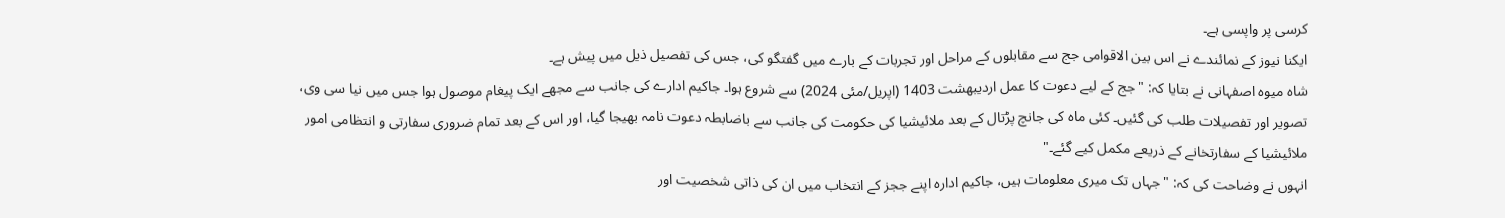کرسی پر واپسی ہے۔
ایکنا نیوز کے نمائندے نے اس بین الاقوامی جج سے مقابلوں کے مراحل اور تجربات کے بارے میں گفتگو کی، جس کی تفصیل ذیل میں پیش ہے۔
شاہ میوہ اصفہانی نے بتایا کہ: "جج کے لیے دعوت کا عمل اردیبهشت 1403 (اپریل/مئی 2024) سے شروع ہوا۔ جاکیم ادارے کی جانب سے مجھے ایک پیغام موصول ہوا جس میں نیا سی وی، تصویر اور تفصیلات طلب کی گئیں۔ کئی ماہ کی جانچ پڑتال کے بعد ملائیشیا کی حکومت کی جانب سے باضابطہ دعوت نامہ بھیجا گیا، اور اس کے بعد تمام ضروری سفارتی و انتظامی امور ملائیشیا کے سفارتخانے کے ذریعے مکمل کیے گئے۔"
انہوں نے وضاحت کی کہ: "جہاں تک میری معلومات ہیں، جاکیم ادارہ اپنے ججز کے انتخاب میں ان کی ذاتی شخصیت اور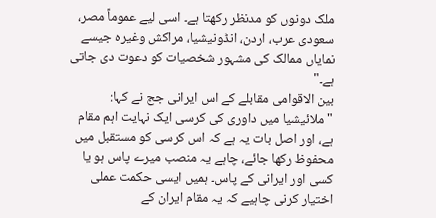ملک دونوں کو مدنظر رکھتا ہے۔ اسی لیے عموماً مصر، سعودی عرب، اردن، انڈونیشیا، مراکش وغیرہ جیسے نمایاں ممالک کی مشہور شخصیات کو دعوت دی جاتی ہے۔"
بین الاقوامی مقابلے کے اس ایرانی جج نے کہا: "ملائیشیا میں داوری کی کرسی ایک نہایت اہم مقام ہے، اور اصل بات یہ ہے کہ اس کرسی کو مستقبل میں محفوظ رکھا جائے، چاہے یہ منصب میرے پاس ہو یا کسی اور ایرانی کے پاس۔ ہمیں ایسی حکمت عملی اختیار کرنی چاہیے کہ یہ مقام ایران کے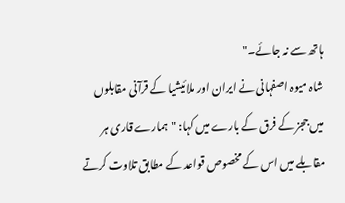ہاتھ سے نہ جائے۔"
شاہ میوہ اصفہانی نے ایران اور ملائیشیا کے قرآنی مقابلوں میں ججز کے فرق کے بارے میں کہا: "ہمارے قاری ہر مقابلے میں اس کے مخصوص قواعد کے مطابق تلاوت کرتے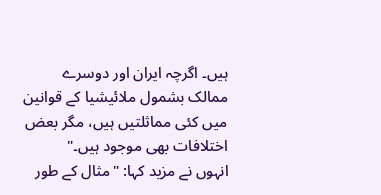ہیں۔ اگرچہ ایران اور دوسرے ممالک بشمول ملائیشیا کے قوانین میں کئی مماثلتیں ہیں، مگر بعض اختلافات بھی موجود ہیں۔"
انہوں نے مزید کہا: "مثال کے طور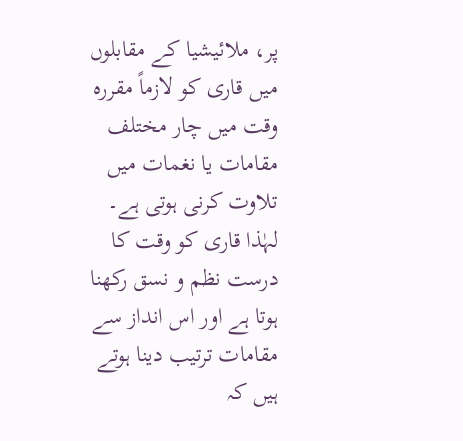پر، ملائیشیا کے مقابلوں میں قاری کو لازماً مقررہ وقت میں چار مختلف مقامات یا نغمات میں تلاوت کرنی ہوتی ہے۔ لہٰذا قاری کو وقت کا درست نظم و نسق رکھنا ہوتا ہے اور اس انداز سے مقامات ترتیب دینا ہوتے ہیں کہ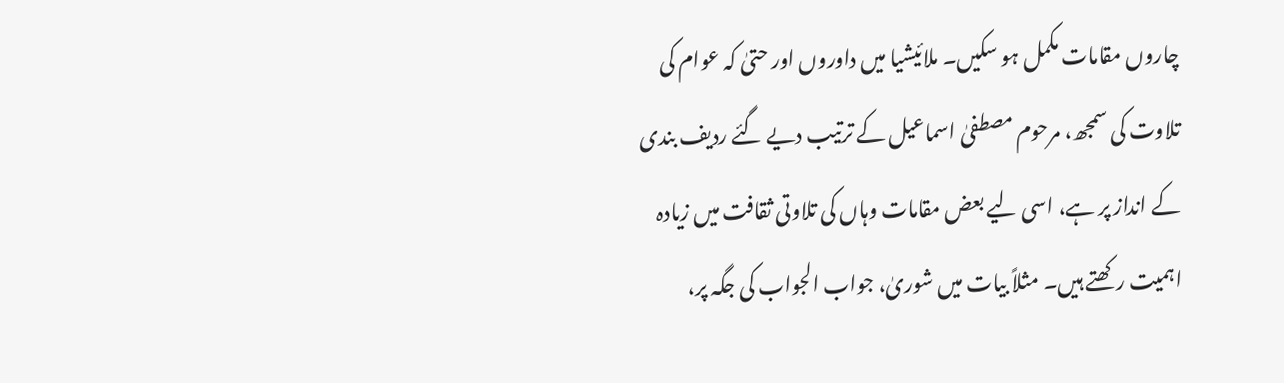چاروں مقامات مکمل ہو سکیں۔ ملائیشیا میں داوروں اور حتیٰ کہ عوام کی تلاوت کی سمجھ، مرحوم مصطفیٰ اسماعیل کے ترتیب دیے گئے ردیف بندی کے انداز پر ہے، اسی لیے بعض مقامات وہاں کی تلاوتی ثقافت میں زیادہ اہمیت رکھتے ہیں۔ مثلاً بیات میں شوریٰ، جواب الجواب کی جگہ پر،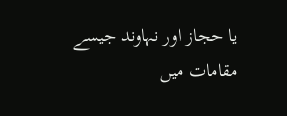یا حجاز اور نہاوند جیسے مقامات میں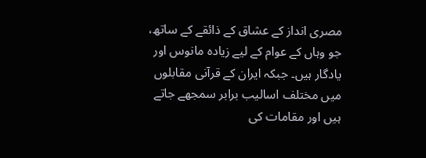مصری انداز کے عشاق کے ذائقے کے ساتھ، جو وہاں کے عوام کے لیے زیادہ مانوس اور یادگار ہیں۔ جبکہ ایران کے قرآنی مقابلوں میں مختلف اسالیب برابر سمجھے جاتے ہیں اور مقامات کی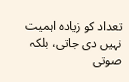تعداد کو زیادہ اہمیت نہیں دی جاتی، بلکہ صوتی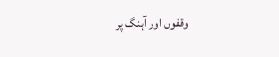وقفوں اور آہنگ پر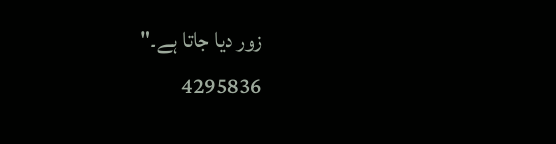زور دیا جاتا ہے۔"
4295836